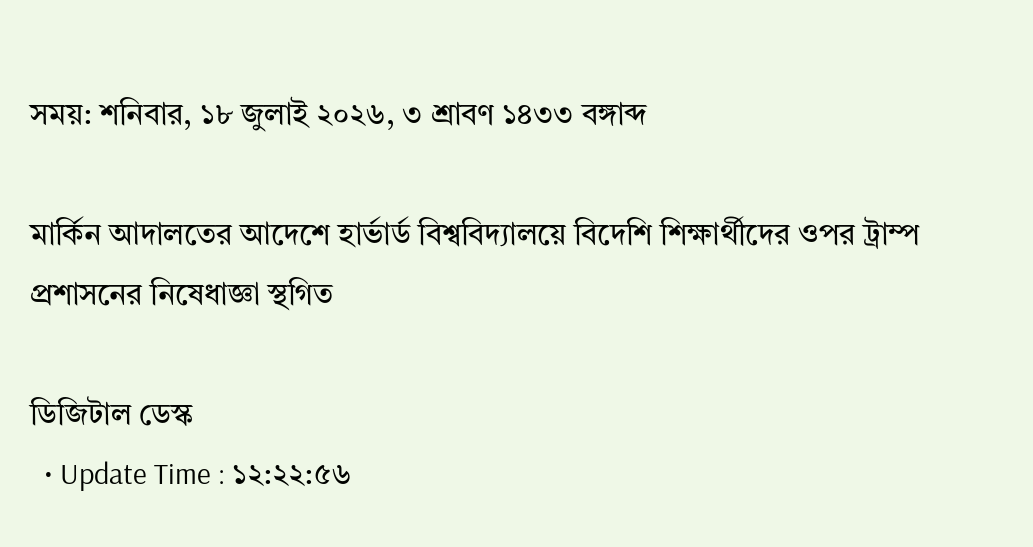সময়: শনিবার, ১৮ জুলাই ২০২৬, ৩ শ্রাবণ ১৪৩৩ বঙ্গাব্দ

মার্কিন আদালতের আদেশে হার্ভার্ড বিশ্ববিদ্যালয়ে বিদেশি শিক্ষার্থীদের ওপর ট্রাম্প প্রশাসনের নিষেধাজ্ঞা স্থগিত

ডিজিটাল ডেস্ক
  • Update Time : ১২:২২:৫৬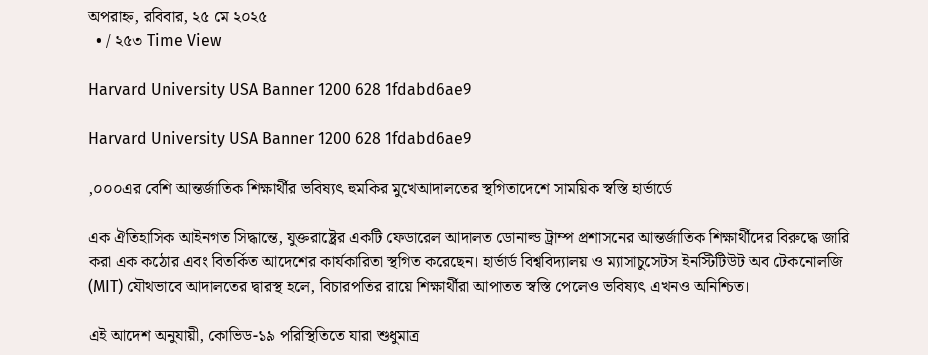অপরাহ্ন, রবিবার, ২৫ মে ২০২৫
  • / ২৫৩ Time View

Harvard University USA Banner 1200 628 1fdabd6ae9

Harvard University USA Banner 1200 628 1fdabd6ae9

,০০০এর বেশি আন্তর্জাতিক শিক্ষার্থীর ভবিষ্যৎ হুমকির মুখেআদালতের স্থগিতাদেশে সাময়িক স্বস্তি হার্ভার্ডে

এক ঐতিহাসিক আইনগত সিদ্ধান্তে, যুক্তরাষ্ট্রের একটি ফেডারেল আদালত ডোনাল্ড ট্রাম্প প্রশাসনের আন্তর্জাতিক শিক্ষার্থীদের বিরুদ্ধে জারি করা এক কঠোর এবং বিতর্কিত আদেশের কার্যকারিতা স্থগিত করেছেন। হার্ভার্ড বিশ্ববিদ্যালয় ও ম্যাসাচুসেটস ইনস্টিটিউট অব টেকনোলজি (MIT) যৌথভাবে আদালতের দ্বারস্থ হলে, বিচারপতির রায়ে শিক্ষার্থীরা আপাতত স্বস্তি পেলেও ভবিষ্যৎ এখনও অনিশ্চিত।

এই আদেশ অনুযায়ী, কোভিড-১৯ পরিস্থিতিতে যারা শুধুমাত্র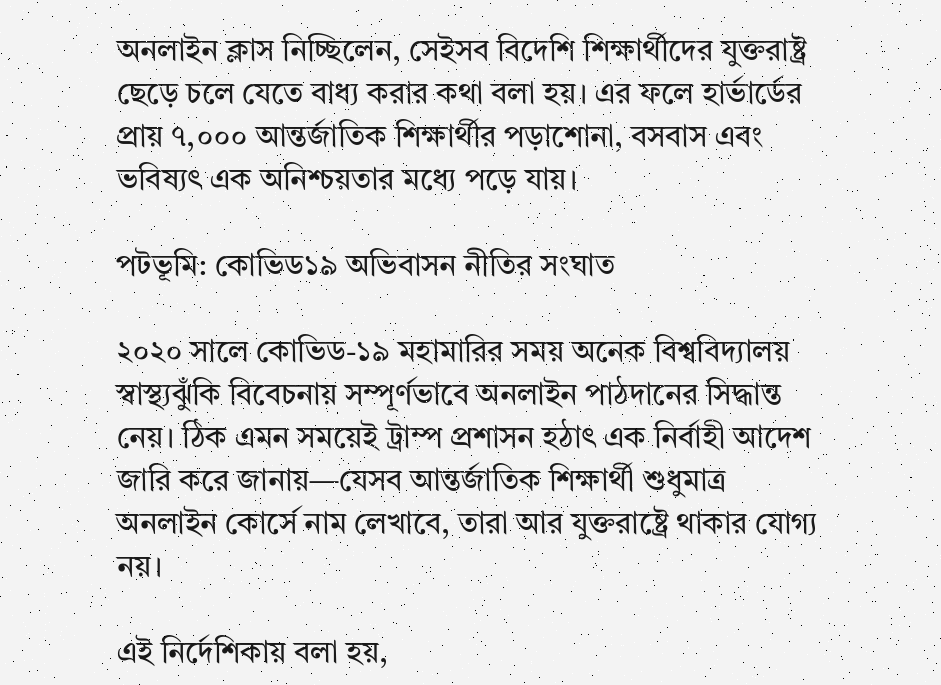অনলাইন ক্লাস নিচ্ছিলেন, সেইসব বিদেশি শিক্ষার্থীদের যুক্তরাষ্ট্র ছেড়ে চলে যেতে বাধ্য করার কথা বলা হয়। এর ফলে হার্ভার্ডের প্রায় ৭,০০০ আন্তর্জাতিক শিক্ষার্থীর পড়াশোনা, বসবাস এবং ভবিষ্যৎ এক অনিশ্চয়তার মধ্যে পড়ে যায়।

পটভূমি: কোভিড১৯ অভিবাসন নীতির সংঘাত

২০২০ সালে কোভিড-১৯ মহামারির সময় অনেক বিশ্ববিদ্যালয় স্বাস্থ্যঝুঁকি বিবেচনায় সম্পূর্ণভাবে অনলাইন পাঠদানের সিদ্ধান্ত নেয়। ঠিক এমন সময়েই ট্রাম্প প্রশাসন হঠাৎ এক নির্বাহী আদেশ জারি করে জানায়—যেসব আন্তর্জাতিক শিক্ষার্থী শুধুমাত্র অনলাইন কোর্সে নাম লেখাবে, তারা আর যুক্তরাষ্ট্রে থাকার যোগ্য নয়।

এই নির্দেশিকায় বলা হয়,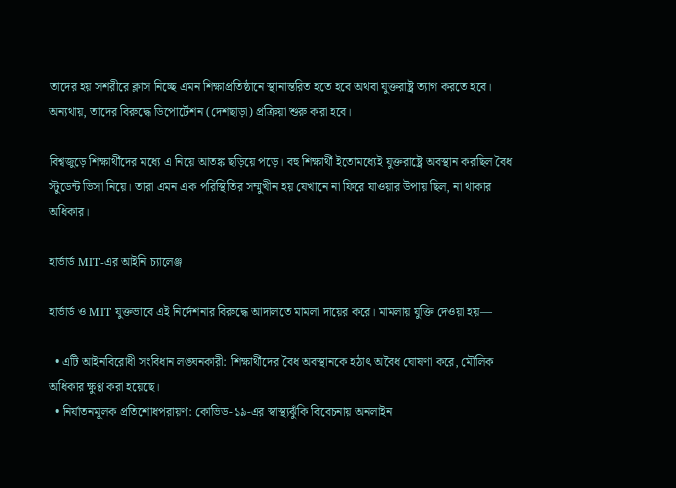তাদের হয় সশরীরে ক্লাস নিচ্ছে এমন শিক্ষাপ্রতিষ্ঠানে স্থানান্তরিত হতে হবে অথবা যুক্তরাষ্ট্র ত্যাগ করতে হবে। অন্যথায়, তাদের বিরুদ্ধে ডিপোর্টেশন (দেশছাড়া) প্রক্রিয়া শুরু করা হবে।

বিশ্বজুড়ে শিক্ষার্থীদের মধ্যে এ নিয়ে আতঙ্ক ছড়িয়ে পড়ে। বহু শিক্ষার্থী ইতোমধ্যেই যুক্তরাষ্ট্রে অবস্থান করছিল বৈধ স্টুডেন্ট ভিসা নিয়ে। তারা এমন এক পরিস্থিতির সম্মুখীন হয় যেখানে না ফিরে যাওয়ার উপায় ছিল, না থাকার অধিকার।

হার্ভার্ড MIT-এর আইনি চ্যালেঞ্জ

হার্ভার্ড ও MIT যুক্তভাবে এই নির্দেশনার বিরুদ্ধে আদালতে মামলা দায়ের করে। মামলায় যুক্তি দেওয়া হয়—

  • এটি আইনবিরোধী সংবিধান লঙ্ঘনকারী: শিক্ষার্থীদের বৈধ অবস্থানকে হঠাৎ অবৈধ ঘোষণা করে, মৌলিক অধিকার ক্ষুণ্ণ করা হয়েছে।
  • নির্যাতনমূলক প্রতিশোধপরায়ণ: কোভিড-১৯-এর স্বাস্থ্যঝুঁকি বিবেচনায় অনলাইন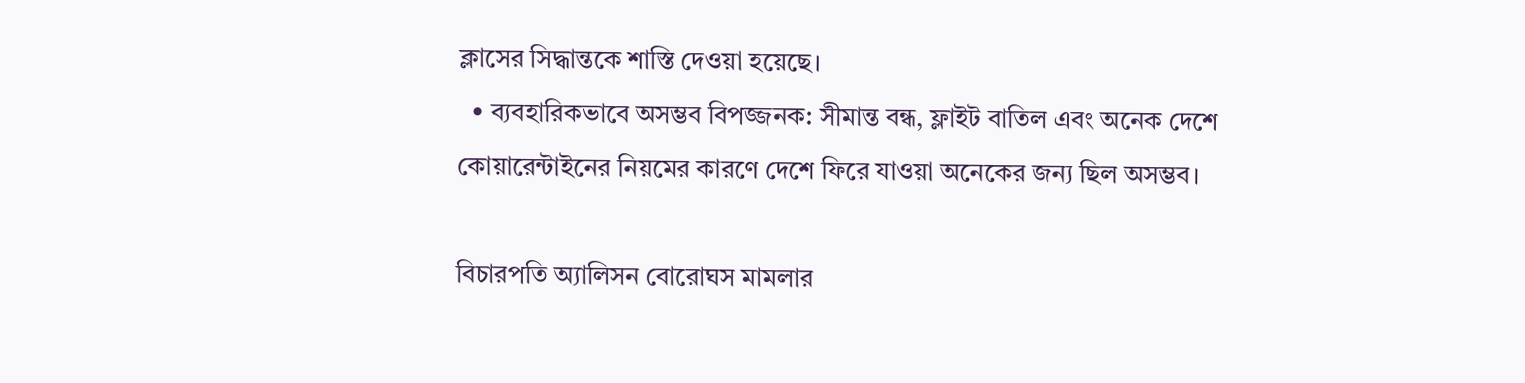ক্লাসের সিদ্ধান্তকে শাস্তি দেওয়া হয়েছে।
  • ব্যবহারিকভাবে অসম্ভব বিপজ্জনক: সীমান্ত বন্ধ, ফ্লাইট বাতিল এবং অনেক দেশে কোয়ারেন্টাইনের নিয়মের কারণে দেশে ফিরে যাওয়া অনেকের জন্য ছিল অসম্ভব।

বিচারপতি অ্যালিসন বোরোঘস মামলার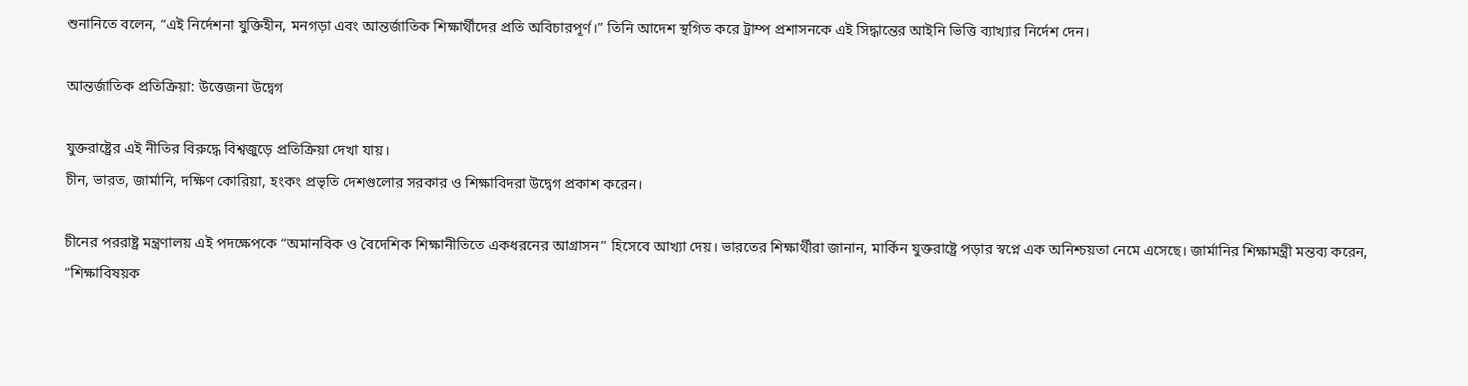শুনানিতে বলেন, “এই নির্দেশনা যুক্তিহীন, মনগড়া এবং আন্তর্জাতিক শিক্ষার্থীদের প্রতি অবিচারপূর্ণ।” তিনি আদেশ স্থগিত করে ট্রাম্প প্রশাসনকে এই সিদ্ধান্তের আইনি ভিত্তি ব্যাখ্যার নির্দেশ দেন।

আন্তর্জাতিক প্রতিক্রিয়া: উত্তেজনা উদ্বেগ

যুক্তরাষ্ট্রের এই নীতির বিরুদ্ধে বিশ্বজুড়ে প্রতিক্রিয়া দেখা যায়।
চীন, ভারত, জার্মানি, দক্ষিণ কোরিয়া, হংকং প্রভৃতি দেশগুলোর সরকার ও শিক্ষাবিদরা উদ্বেগ প্রকাশ করেন।

চীনের পররাষ্ট্র মন্ত্রণালয় এই পদক্ষেপকে “অমানবিক ও বৈদেশিক শিক্ষানীতিতে একধরনের আগ্রাসন” হিসেবে আখ্যা দেয়। ভারতের শিক্ষার্থীরা জানান, মার্কিন যুক্তরাষ্ট্রে পড়ার স্বপ্নে এক অনিশ্চয়তা নেমে এসেছে। জার্মানির শিক্ষামন্ত্রী মন্তব্য করেন, “শিক্ষাবিষয়ক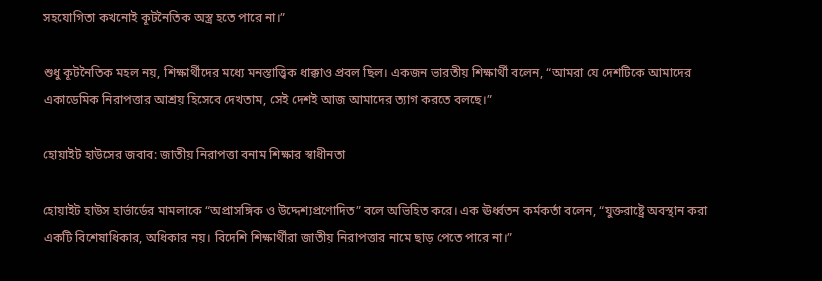সহযোগিতা কখনোই কূটনৈতিক অস্ত্র হতে পারে না।”

শুধু কূটনৈতিক মহল নয়, শিক্ষার্থীদের মধ্যে মনস্তাত্ত্বিক ধাক্কাও প্রবল ছিল। একজন ভারতীয় শিক্ষার্থী বলেন, “আমরা যে দেশটিকে আমাদের একাডেমিক নিরাপত্তার আশ্রয় হিসেবে দেখতাম, সেই দেশই আজ আমাদের ত্যাগ করতে বলছে।”

হোয়াইট হাউসের জবাব: জাতীয় নিরাপত্তা বনাম শিক্ষার স্বাধীনতা

হোয়াইট হাউস হার্ভার্ডের মামলাকে “অপ্রাসঙ্গিক ও উদ্দেশ্যপ্রণোদিত” বলে অভিহিত করে। এক ঊর্ধ্বতন কর্মকর্তা বলেন, “যুক্তরাষ্ট্রে অবস্থান করা একটি বিশেষাধিকার, অধিকার নয়। বিদেশি শিক্ষার্থীরা জাতীয় নিরাপত্তার নামে ছাড় পেতে পারে না।”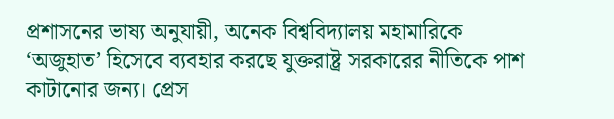প্রশাসনের ভাষ্য অনুযায়ী, অনেক বিশ্ববিদ্যালয় মহামারিকে ‘অজুহাত’ হিসেবে ব্যবহার করছে যুক্তরাষ্ট্র সরকারের নীতিকে পাশ কাটানোর জন্য। প্রেস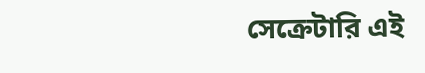সেক্রেটারি এই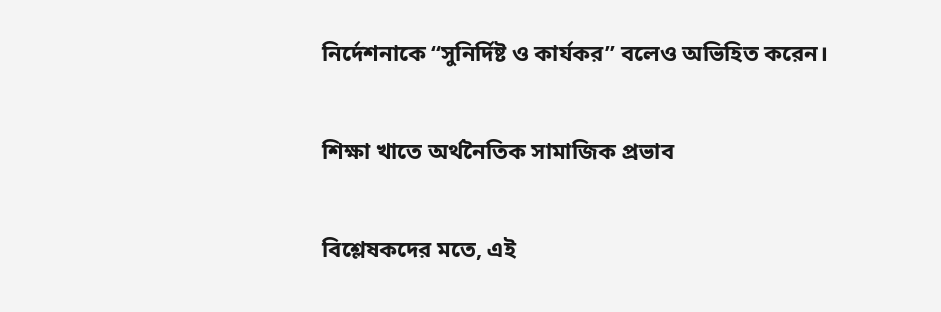নির্দেশনাকে “সুনির্দিষ্ট ও কার্যকর” বলেও অভিহিত করেন।

শিক্ষা খাতে অর্থনৈতিক সামাজিক প্রভাব

বিশ্লেষকদের মতে, এই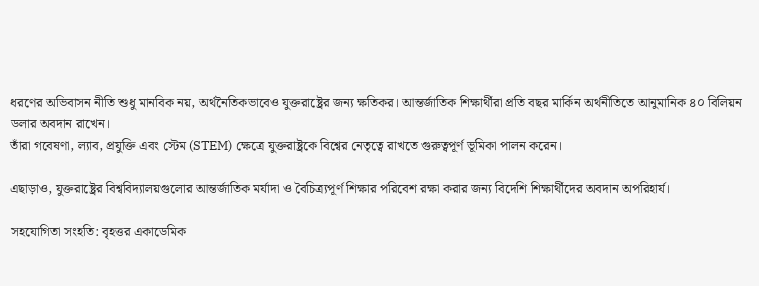ধরণের অভিবাসন নীতি শুধু মানবিক নয়, অর্থনৈতিকভাবেও যুক্তরাষ্ট্রের জন্য ক্ষতিকর। আন্তর্জাতিক শিক্ষার্থীরা প্রতি বছর মার্কিন অর্থনীতিতে আনুমানিক ৪০ বিলিয়ন ডলার অবদান রাখেন।
তাঁরা গবেষণা, ল্যাব, প্রযুক্তি এবং স্টেম (STEM) ক্ষেত্রে যুক্তরাষ্ট্রকে বিশ্বের নেতৃত্বে রাখতে গুরুত্বপূর্ণ ভূমিকা পালন করেন।

এছাড়াও, যুক্তরাষ্ট্রের বিশ্ববিদ্যালয়গুলোর আন্তর্জাতিক মর্যাদা ও বৈচিত্র্যপূর্ণ শিক্ষার পরিবেশ রক্ষা করার জন্য বিদেশি শিক্ষার্থীদের অবদান অপরিহার্য।

সহযোগিতা সংহতি: বৃহত্তর একাডেমিক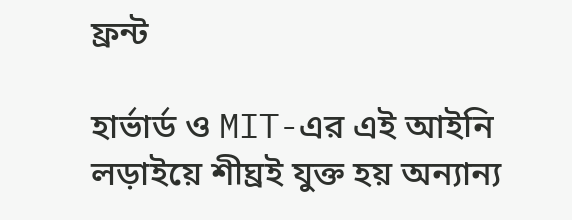ফ্রন্ট

হার্ভার্ড ও MIT-এর এই আইনি লড়াইয়ে শীঘ্রই যুক্ত হয় অন্যান্য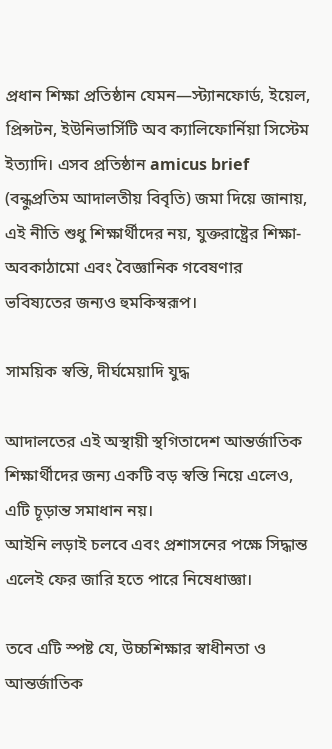প্রধান শিক্ষা প্রতিষ্ঠান যেমন—স্ট্যানফোর্ড, ইয়েল, প্রিন্সটন, ইউনিভার্সিটি অব ক্যালিফোর্নিয়া সিস্টেম ইত্যাদি। এসব প্রতিষ্ঠান amicus brief (বন্ধুপ্রতিম আদালতীয় বিবৃতি) জমা দিয়ে জানায়, এই নীতি শুধু শিক্ষার্থীদের নয়, যুক্তরাষ্ট্রের শিক্ষা-অবকাঠামো এবং বৈজ্ঞানিক গবেষণার ভবিষ্যতের জন্যও হুমকিস্বরূপ।

সাময়িক স্বস্তি, দীর্ঘমেয়াদি যুদ্ধ

আদালতের এই অস্থায়ী স্থগিতাদেশ আন্তর্জাতিক শিক্ষার্থীদের জন্য একটি বড় স্বস্তি নিয়ে এলেও, এটি চূড়ান্ত সমাধান নয়।
আইনি লড়াই চলবে এবং প্রশাসনের পক্ষে সিদ্ধান্ত এলেই ফের জারি হতে পারে নিষেধাজ্ঞা।

তবে এটি স্পষ্ট যে, উচ্চশিক্ষার স্বাধীনতা ও আন্তর্জাতিক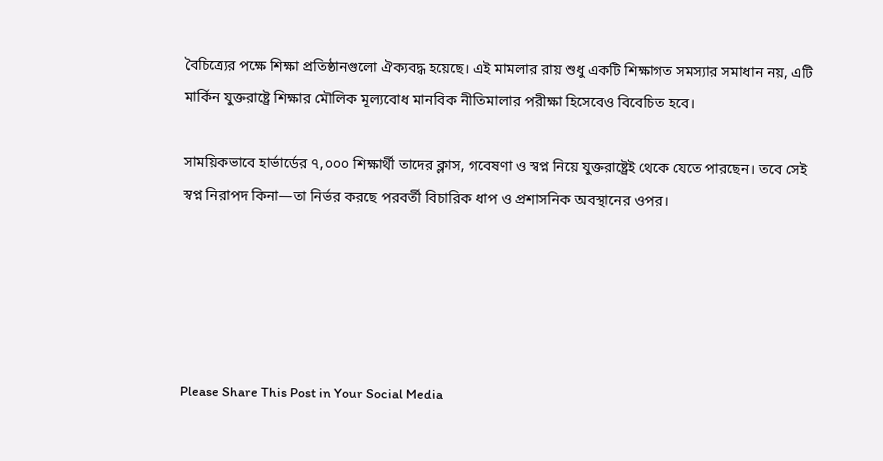বৈচিত্র্যের পক্ষে শিক্ষা প্রতিষ্ঠানগুলো ঐক্যবদ্ধ হয়েছে। এই মামলার রায় শুধু একটি শিক্ষাগত সমস্যার সমাধান নয়, এটি মার্কিন যুক্তরাষ্ট্রে শিক্ষার মৌলিক মূল্যবোধ মানবিক নীতিমালার পরীক্ষা হিসেবেও বিবেচিত হবে।

সাময়িকভাবে হার্ভার্ডের ৭,০০০ শিক্ষার্থী তাদের ক্লাস, গবেষণা ও স্বপ্ন নিয়ে যুক্তরাষ্ট্রেই থেকে যেতে পারছেন। তবে সেই স্বপ্ন নিরাপদ কিনা—তা নির্ভর করছে পরবর্তী বিচারিক ধাপ ও প্রশাসনিক অবস্থানের ওপর।





Please Share This Post in Your Social Media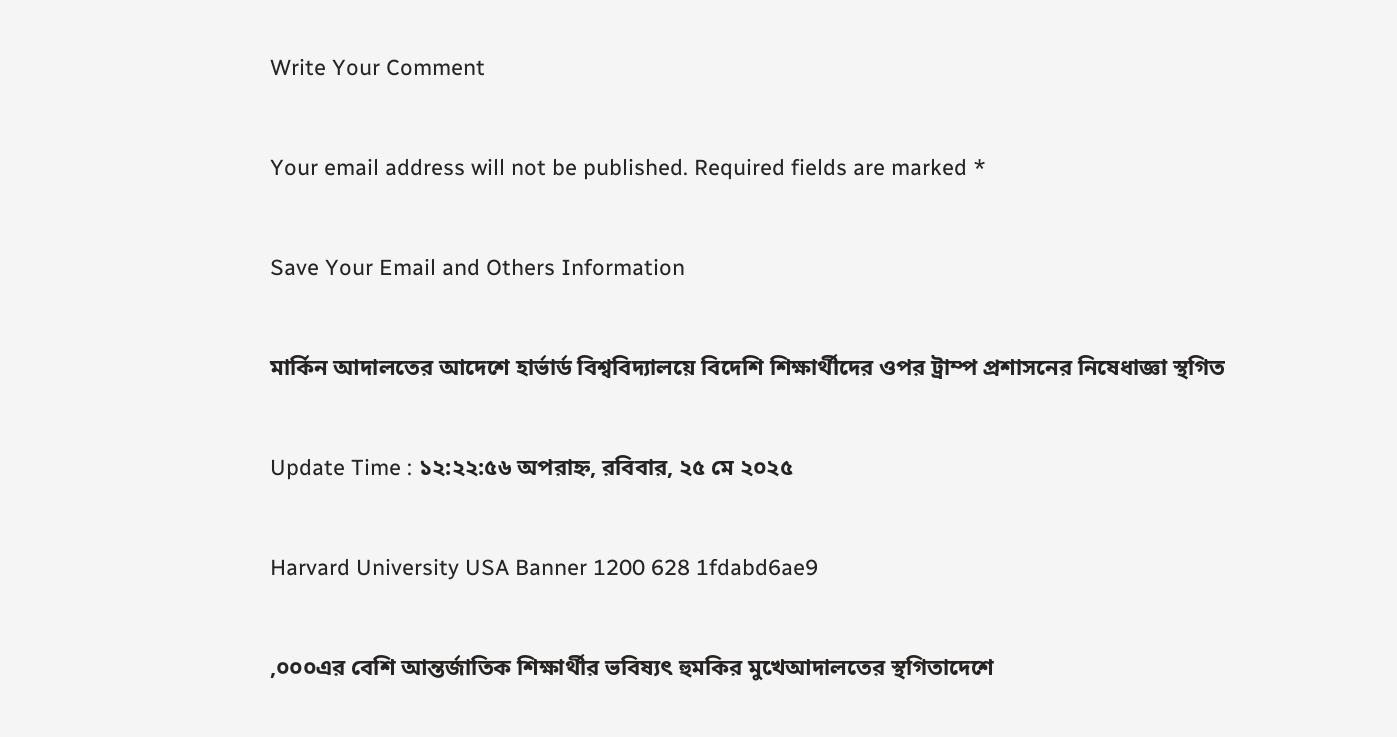Write Your Comment

Your email address will not be published. Required fields are marked *

Save Your Email and Others Information

মার্কিন আদালতের আদেশে হার্ভার্ড বিশ্ববিদ্যালয়ে বিদেশি শিক্ষার্থীদের ওপর ট্রাম্প প্রশাসনের নিষেধাজ্ঞা স্থগিত

Update Time : ১২:২২:৫৬ অপরাহ্ন, রবিবার, ২৫ মে ২০২৫

Harvard University USA Banner 1200 628 1fdabd6ae9

,০০০এর বেশি আন্তর্জাতিক শিক্ষার্থীর ভবিষ্যৎ হুমকির মুখেআদালতের স্থগিতাদেশে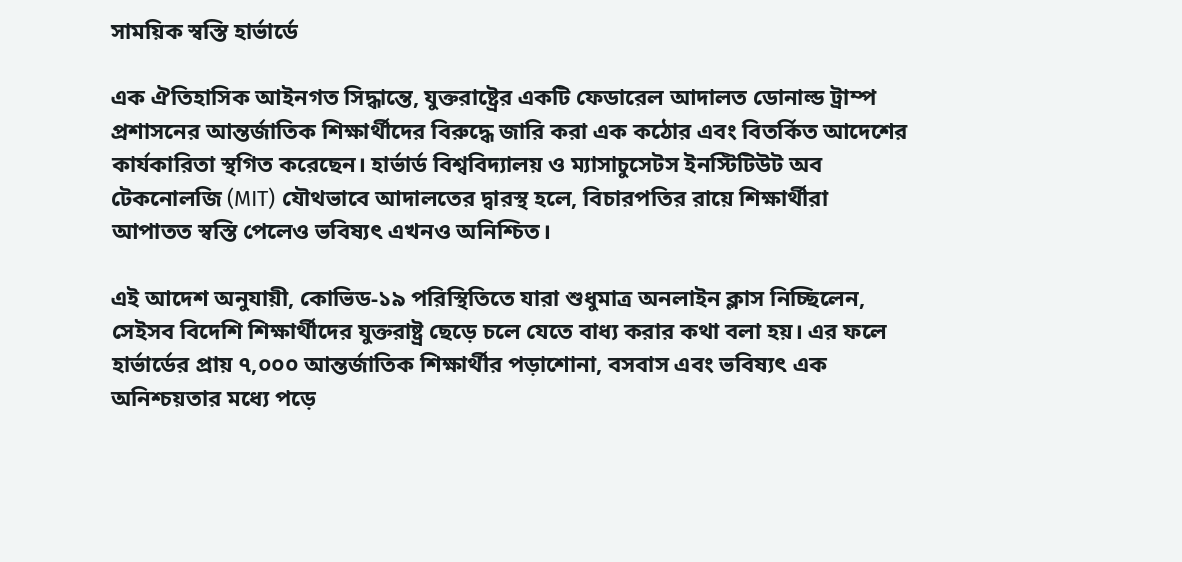সাময়িক স্বস্তি হার্ভার্ডে

এক ঐতিহাসিক আইনগত সিদ্ধান্তে, যুক্তরাষ্ট্রের একটি ফেডারেল আদালত ডোনাল্ড ট্রাম্প প্রশাসনের আন্তর্জাতিক শিক্ষার্থীদের বিরুদ্ধে জারি করা এক কঠোর এবং বিতর্কিত আদেশের কার্যকারিতা স্থগিত করেছেন। হার্ভার্ড বিশ্ববিদ্যালয় ও ম্যাসাচুসেটস ইনস্টিটিউট অব টেকনোলজি (MIT) যৌথভাবে আদালতের দ্বারস্থ হলে, বিচারপতির রায়ে শিক্ষার্থীরা আপাতত স্বস্তি পেলেও ভবিষ্যৎ এখনও অনিশ্চিত।

এই আদেশ অনুযায়ী, কোভিড-১৯ পরিস্থিতিতে যারা শুধুমাত্র অনলাইন ক্লাস নিচ্ছিলেন, সেইসব বিদেশি শিক্ষার্থীদের যুক্তরাষ্ট্র ছেড়ে চলে যেতে বাধ্য করার কথা বলা হয়। এর ফলে হার্ভার্ডের প্রায় ৭,০০০ আন্তর্জাতিক শিক্ষার্থীর পড়াশোনা, বসবাস এবং ভবিষ্যৎ এক অনিশ্চয়তার মধ্যে পড়ে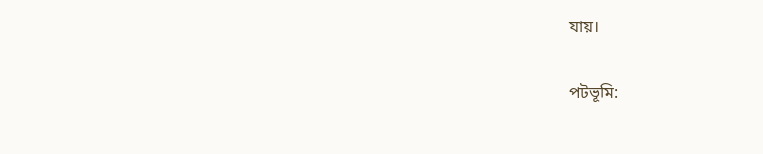যায়।

পটভূমি: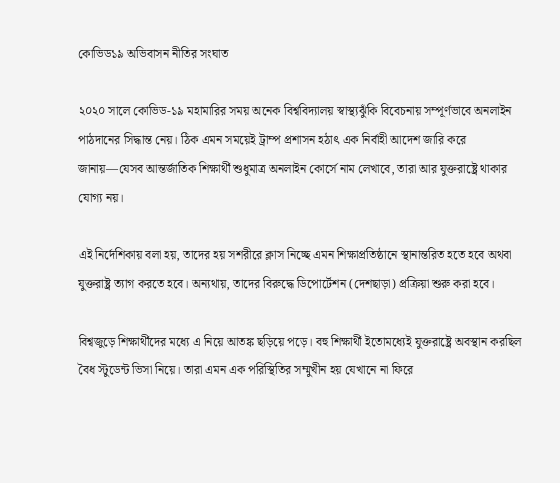কোভিড১৯ অভিবাসন নীতির সংঘাত

২০২০ সালে কোভিড-১৯ মহামারির সময় অনেক বিশ্ববিদ্যালয় স্বাস্থ্যঝুঁকি বিবেচনায় সম্পূর্ণভাবে অনলাইন পাঠদানের সিদ্ধান্ত নেয়। ঠিক এমন সময়েই ট্রাম্প প্রশাসন হঠাৎ এক নির্বাহী আদেশ জারি করে জানায়—যেসব আন্তর্জাতিক শিক্ষার্থী শুধুমাত্র অনলাইন কোর্সে নাম লেখাবে, তারা আর যুক্তরাষ্ট্রে থাকার যোগ্য নয়।

এই নির্দেশিকায় বলা হয়, তাদের হয় সশরীরে ক্লাস নিচ্ছে এমন শিক্ষাপ্রতিষ্ঠানে স্থানান্তরিত হতে হবে অথবা যুক্তরাষ্ট্র ত্যাগ করতে হবে। অন্যথায়, তাদের বিরুদ্ধে ডিপোর্টেশন (দেশছাড়া) প্রক্রিয়া শুরু করা হবে।

বিশ্বজুড়ে শিক্ষার্থীদের মধ্যে এ নিয়ে আতঙ্ক ছড়িয়ে পড়ে। বহু শিক্ষার্থী ইতোমধ্যেই যুক্তরাষ্ট্রে অবস্থান করছিল বৈধ স্টুডেন্ট ভিসা নিয়ে। তারা এমন এক পরিস্থিতির সম্মুখীন হয় যেখানে না ফিরে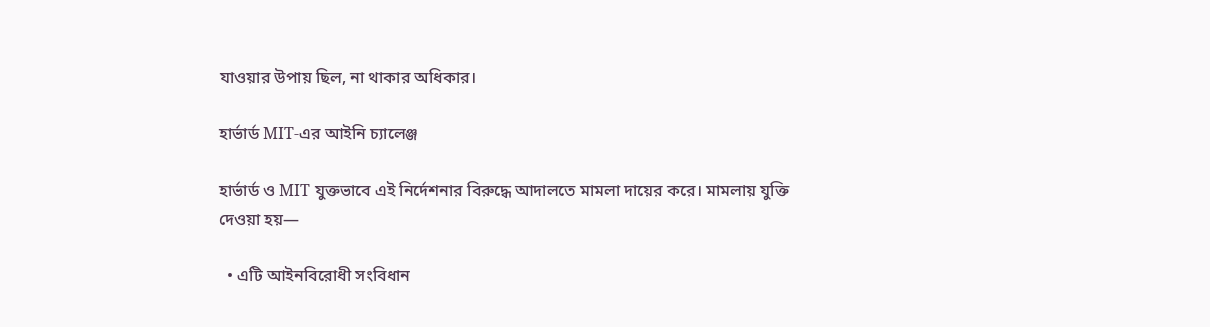যাওয়ার উপায় ছিল, না থাকার অধিকার।

হার্ভার্ড MIT-এর আইনি চ্যালেঞ্জ

হার্ভার্ড ও MIT যুক্তভাবে এই নির্দেশনার বিরুদ্ধে আদালতে মামলা দায়ের করে। মামলায় যুক্তি দেওয়া হয়—

  • এটি আইনবিরোধী সংবিধান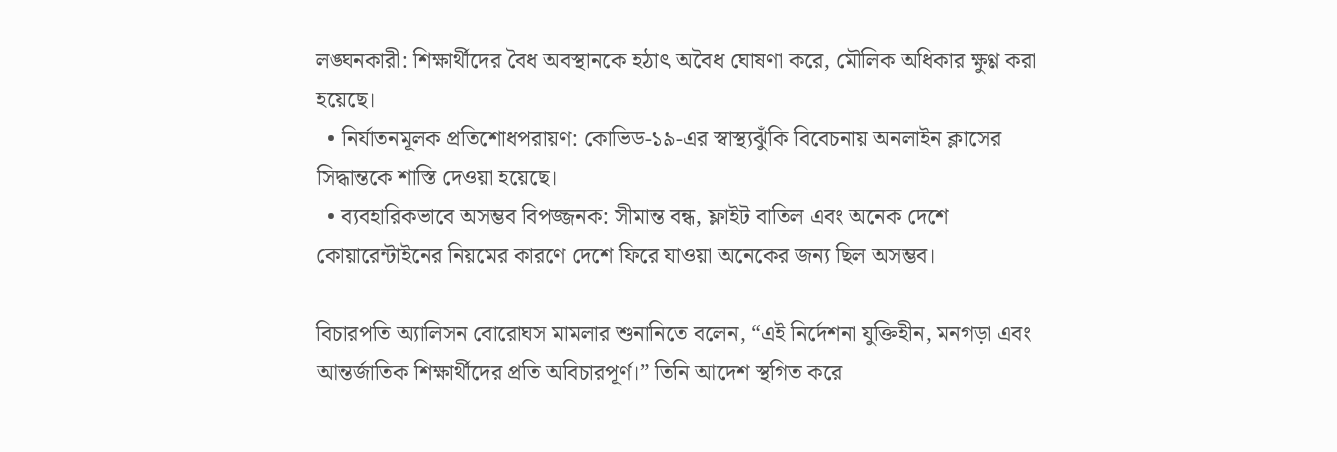লঙ্ঘনকারী: শিক্ষার্থীদের বৈধ অবস্থানকে হঠাৎ অবৈধ ঘোষণা করে, মৌলিক অধিকার ক্ষুণ্ণ করা হয়েছে।
  • নির্যাতনমূলক প্রতিশোধপরায়ণ: কোভিড-১৯-এর স্বাস্থ্যঝুঁকি বিবেচনায় অনলাইন ক্লাসের সিদ্ধান্তকে শাস্তি দেওয়া হয়েছে।
  • ব্যবহারিকভাবে অসম্ভব বিপজ্জনক: সীমান্ত বন্ধ, ফ্লাইট বাতিল এবং অনেক দেশে কোয়ারেন্টাইনের নিয়মের কারণে দেশে ফিরে যাওয়া অনেকের জন্য ছিল অসম্ভব।

বিচারপতি অ্যালিসন বোরোঘস মামলার শুনানিতে বলেন, “এই নির্দেশনা যুক্তিহীন, মনগড়া এবং আন্তর্জাতিক শিক্ষার্থীদের প্রতি অবিচারপূর্ণ।” তিনি আদেশ স্থগিত করে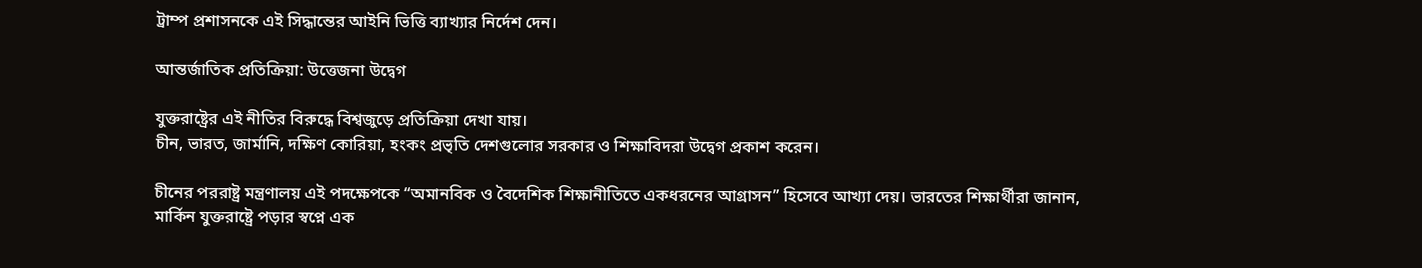ট্রাম্প প্রশাসনকে এই সিদ্ধান্তের আইনি ভিত্তি ব্যাখ্যার নির্দেশ দেন।

আন্তর্জাতিক প্রতিক্রিয়া: উত্তেজনা উদ্বেগ

যুক্তরাষ্ট্রের এই নীতির বিরুদ্ধে বিশ্বজুড়ে প্রতিক্রিয়া দেখা যায়।
চীন, ভারত, জার্মানি, দক্ষিণ কোরিয়া, হংকং প্রভৃতি দেশগুলোর সরকার ও শিক্ষাবিদরা উদ্বেগ প্রকাশ করেন।

চীনের পররাষ্ট্র মন্ত্রণালয় এই পদক্ষেপকে “অমানবিক ও বৈদেশিক শিক্ষানীতিতে একধরনের আগ্রাসন” হিসেবে আখ্যা দেয়। ভারতের শিক্ষার্থীরা জানান, মার্কিন যুক্তরাষ্ট্রে পড়ার স্বপ্নে এক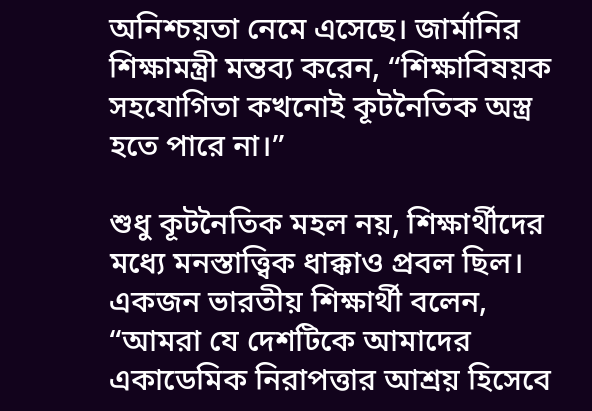অনিশ্চয়তা নেমে এসেছে। জার্মানির শিক্ষামন্ত্রী মন্তব্য করেন, “শিক্ষাবিষয়ক সহযোগিতা কখনোই কূটনৈতিক অস্ত্র হতে পারে না।”

শুধু কূটনৈতিক মহল নয়, শিক্ষার্থীদের মধ্যে মনস্তাত্ত্বিক ধাক্কাও প্রবল ছিল। একজন ভারতীয় শিক্ষার্থী বলেন, “আমরা যে দেশটিকে আমাদের একাডেমিক নিরাপত্তার আশ্রয় হিসেবে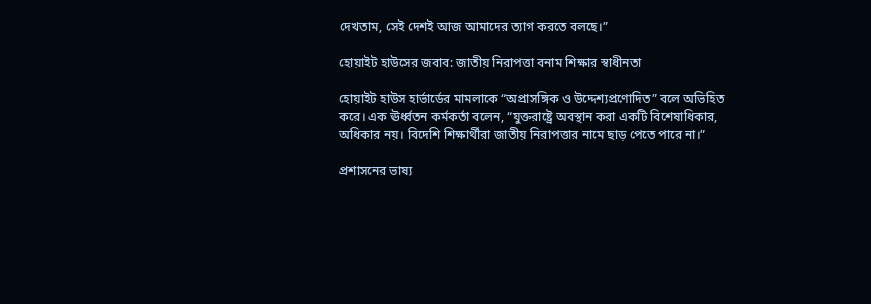দেখতাম, সেই দেশই আজ আমাদের ত্যাগ করতে বলছে।”

হোয়াইট হাউসের জবাব: জাতীয় নিরাপত্তা বনাম শিক্ষার স্বাধীনতা

হোয়াইট হাউস হার্ভার্ডের মামলাকে “অপ্রাসঙ্গিক ও উদ্দেশ্যপ্রণোদিত” বলে অভিহিত করে। এক ঊর্ধ্বতন কর্মকর্তা বলেন, “যুক্তরাষ্ট্রে অবস্থান করা একটি বিশেষাধিকার, অধিকার নয়। বিদেশি শিক্ষার্থীরা জাতীয় নিরাপত্তার নামে ছাড় পেতে পারে না।”

প্রশাসনের ভাষ্য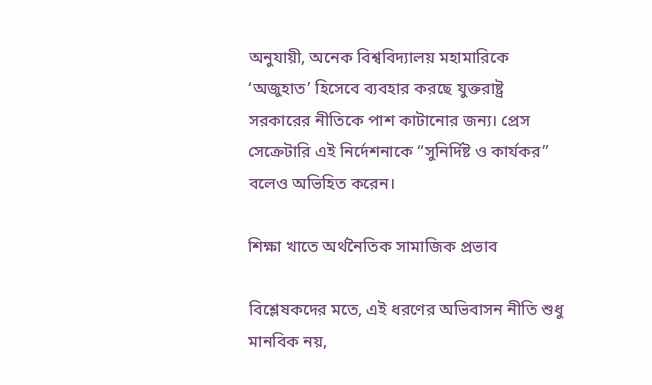অনুযায়ী, অনেক বিশ্ববিদ্যালয় মহামারিকে ‘অজুহাত’ হিসেবে ব্যবহার করছে যুক্তরাষ্ট্র সরকারের নীতিকে পাশ কাটানোর জন্য। প্রেস সেক্রেটারি এই নির্দেশনাকে “সুনির্দিষ্ট ও কার্যকর” বলেও অভিহিত করেন।

শিক্ষা খাতে অর্থনৈতিক সামাজিক প্রভাব

বিশ্লেষকদের মতে, এই ধরণের অভিবাসন নীতি শুধু মানবিক নয়,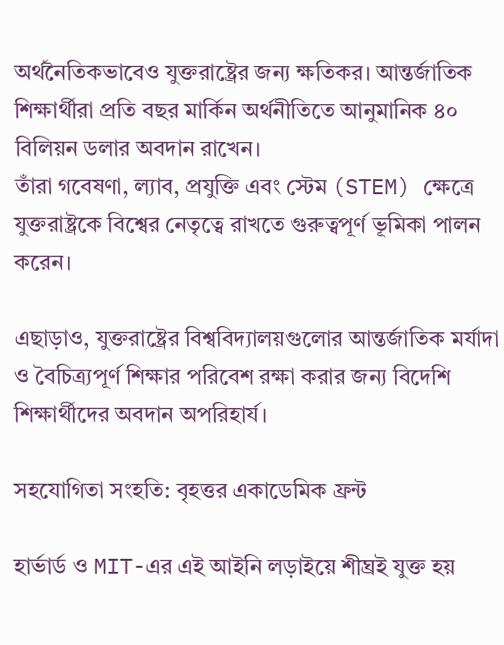অর্থনৈতিকভাবেও যুক্তরাষ্ট্রের জন্য ক্ষতিকর। আন্তর্জাতিক শিক্ষার্থীরা প্রতি বছর মার্কিন অর্থনীতিতে আনুমানিক ৪০ বিলিয়ন ডলার অবদান রাখেন।
তাঁরা গবেষণা, ল্যাব, প্রযুক্তি এবং স্টেম (STEM) ক্ষেত্রে যুক্তরাষ্ট্রকে বিশ্বের নেতৃত্বে রাখতে গুরুত্বপূর্ণ ভূমিকা পালন করেন।

এছাড়াও, যুক্তরাষ্ট্রের বিশ্ববিদ্যালয়গুলোর আন্তর্জাতিক মর্যাদা ও বৈচিত্র্যপূর্ণ শিক্ষার পরিবেশ রক্ষা করার জন্য বিদেশি শিক্ষার্থীদের অবদান অপরিহার্য।

সহযোগিতা সংহতি: বৃহত্তর একাডেমিক ফ্রন্ট

হার্ভার্ড ও MIT-এর এই আইনি লড়াইয়ে শীঘ্রই যুক্ত হয়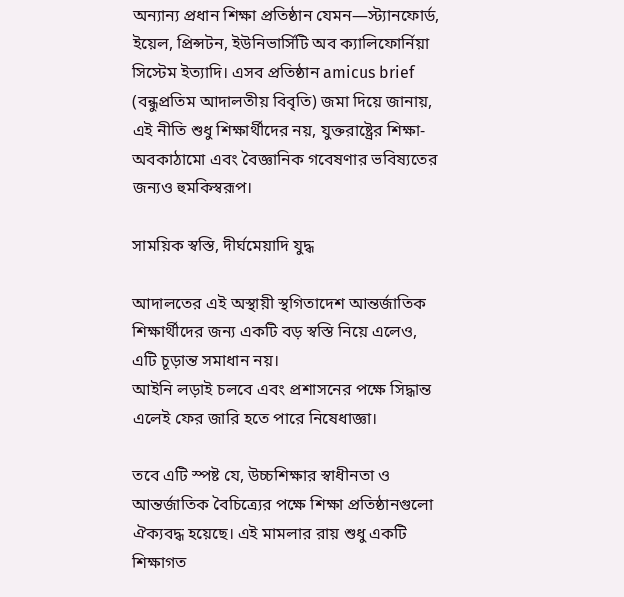অন্যান্য প্রধান শিক্ষা প্রতিষ্ঠান যেমন—স্ট্যানফোর্ড, ইয়েল, প্রিন্সটন, ইউনিভার্সিটি অব ক্যালিফোর্নিয়া সিস্টেম ইত্যাদি। এসব প্রতিষ্ঠান amicus brief (বন্ধুপ্রতিম আদালতীয় বিবৃতি) জমা দিয়ে জানায়, এই নীতি শুধু শিক্ষার্থীদের নয়, যুক্তরাষ্ট্রের শিক্ষা-অবকাঠামো এবং বৈজ্ঞানিক গবেষণার ভবিষ্যতের জন্যও হুমকিস্বরূপ।

সাময়িক স্বস্তি, দীর্ঘমেয়াদি যুদ্ধ

আদালতের এই অস্থায়ী স্থগিতাদেশ আন্তর্জাতিক শিক্ষার্থীদের জন্য একটি বড় স্বস্তি নিয়ে এলেও, এটি চূড়ান্ত সমাধান নয়।
আইনি লড়াই চলবে এবং প্রশাসনের পক্ষে সিদ্ধান্ত এলেই ফের জারি হতে পারে নিষেধাজ্ঞা।

তবে এটি স্পষ্ট যে, উচ্চশিক্ষার স্বাধীনতা ও আন্তর্জাতিক বৈচিত্র্যের পক্ষে শিক্ষা প্রতিষ্ঠানগুলো ঐক্যবদ্ধ হয়েছে। এই মামলার রায় শুধু একটি শিক্ষাগত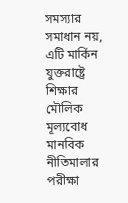সমস্যার সমাধান নয়, এটি মার্কিন যুক্তরাষ্ট্রে শিক্ষার মৌলিক মূল্যবোধ মানবিক নীতিমালার পরীক্ষা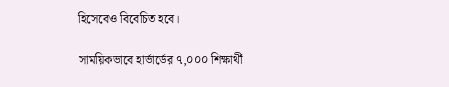হিসেবেও বিবেচিত হবে।

সাময়িকভাবে হার্ভার্ডের ৭,০০০ শিক্ষার্থী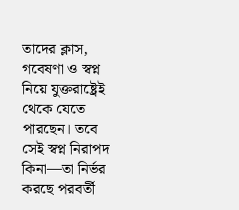তাদের ক্লাস, গবেষণা ও স্বপ্ন নিয়ে যুক্তরাষ্ট্রেই থেকে যেতে পারছেন। তবে সেই স্বপ্ন নিরাপদ কিনা—তা নির্ভর করছে পরবর্তী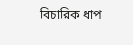বিচারিক ধাপ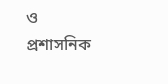ও প্রশাসনিক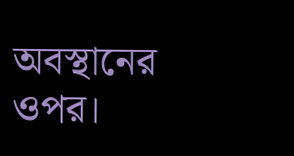অবস্থানের ওপর।